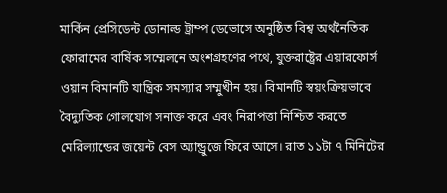মার্কিন প্রেসিডেন্ট ডোনাল্ড ট্রাম্প ডেভোসে অনুষ্ঠিত বিশ্ব অর্থনৈতিক ফোরামের বার্ষিক সম্মেলনে অংশগ্রহণের পথে, যুক্তরাষ্ট্রের এয়ারফোর্স ওয়ান বিমানটি যান্ত্রিক সমস্যার সম্মুখীন হয়। বিমানটি স্বয়ংক্রিয়ভাবে বৈদ্যুতিক গোলযোগ সনাক্ত করে এবং নিরাপত্তা নিশ্চিত করতে মেরিল্যান্ডের জয়েন্ট বেস অ্যান্ড্রুজে ফিরে আসে। রাত ১১টা ৭ মিনিটের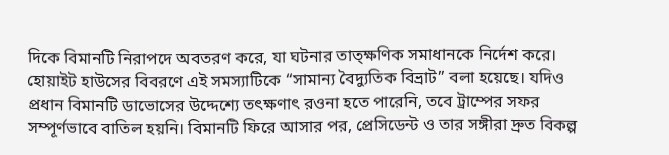দিকে বিমানটি নিরাপদে অবতরণ করে, যা ঘটনার তাত্ক্ষণিক সমাধানকে নির্দেশ করে।
হোয়াইট হাউসের বিবরণে এই সমস্যাটিকে “সামান্য বৈদ্যুতিক বিভ্রাট” বলা হয়েছে। যদিও প্রধান বিমানটি ডাভোসের উদ্দেশ্যে তৎক্ষণাৎ রওনা হতে পারেনি, তবে ট্রাম্পের সফর সম্পূর্ণভাবে বাতিল হয়নি। বিমানটি ফিরে আসার পর, প্রেসিডেন্ট ও তার সঙ্গীরা দ্রুত বিকল্প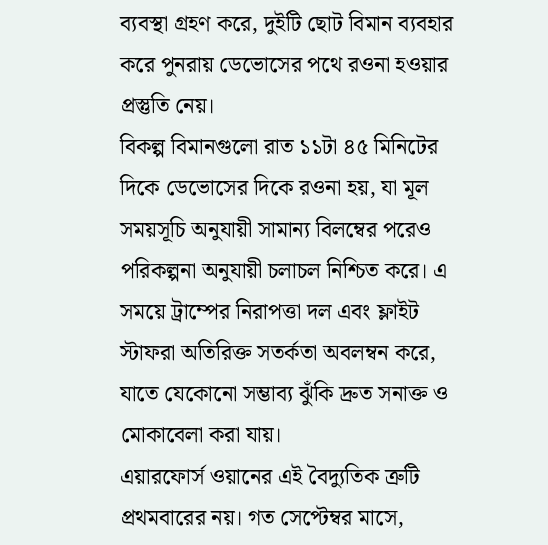ব্যবস্থা গ্রহণ করে, দুইটি ছোট বিমান ব্যবহার করে পুনরায় ডেভোসের পথে রওনা হওয়ার প্রস্তুতি নেয়।
বিকল্প বিমানগুলো রাত ১১টা ৪৫ মিনিটের দিকে ডেভোসের দিকে রওনা হয়, যা মূল সময়সূচি অনুযায়ী সামান্য বিলম্বের পরেও পরিকল্পনা অনুযায়ী চলাচল নিশ্চিত করে। এ সময়ে ট্রাম্পের নিরাপত্তা দল এবং ফ্লাইট স্টাফরা অতিরিক্ত সতর্কতা অবলম্বন করে, যাতে যেকোনো সম্ভাব্য ঝুঁকি দ্রুত সনাক্ত ও মোকাবেলা করা যায়।
এয়ারফোর্স ওয়ানের এই বৈদ্যুতিক ত্রুটি প্রথমবারের নয়। গত সেপ্টেম্বর মাসে,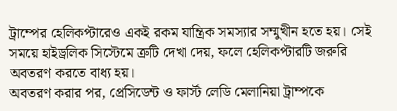ট্রাম্পের হেলিকপ্টারেও একই রকম যান্ত্রিক সমস্যার সম্মুখীন হতে হয়। সেই সময়ে হাইড্রলিক সিস্টেমে ত্রুটি দেখা দেয়, ফলে হেলিকপ্টারটি জরুরি অবতরণ করতে বাধ্য হয়।
অবতরণ করার পর, প্রেসিডেন্ট ও ফার্স্ট লেডি মেলানিয়া ট্রাম্পকে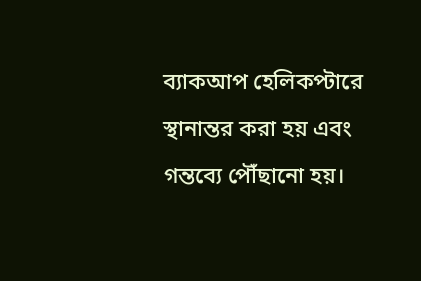ব্যাকআপ হেলিকপ্টারে স্থানান্তর করা হয় এবং গন্তব্যে পৌঁছানো হয়।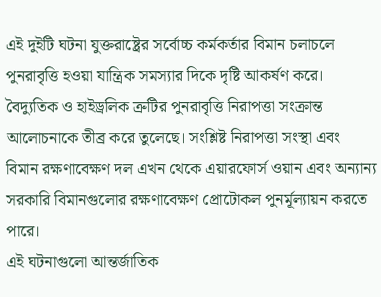এই দুইটি ঘটনা যুক্তরাষ্ট্রের সর্বোচ্চ কর্মকর্তার বিমান চলাচলে পুনরাবৃত্তি হওয়া যান্ত্রিক সমস্যার দিকে দৃষ্টি আকর্ষণ করে।
বৈদ্যুতিক ও হাইড্রলিক ত্রুটির পুনরাবৃত্তি নিরাপত্তা সংক্রান্ত আলোচনাকে তীব্র করে তুলেছে। সংশ্লিষ্ট নিরাপত্তা সংস্থা এবং বিমান রক্ষণাবেক্ষণ দল এখন থেকে এয়ারফোর্স ওয়ান এবং অন্যান্য সরকারি বিমানগুলোর রক্ষণাবেক্ষণ প্রোটোকল পুনর্মূল্যায়ন করতে পারে।
এই ঘটনাগুলো আন্তর্জাতিক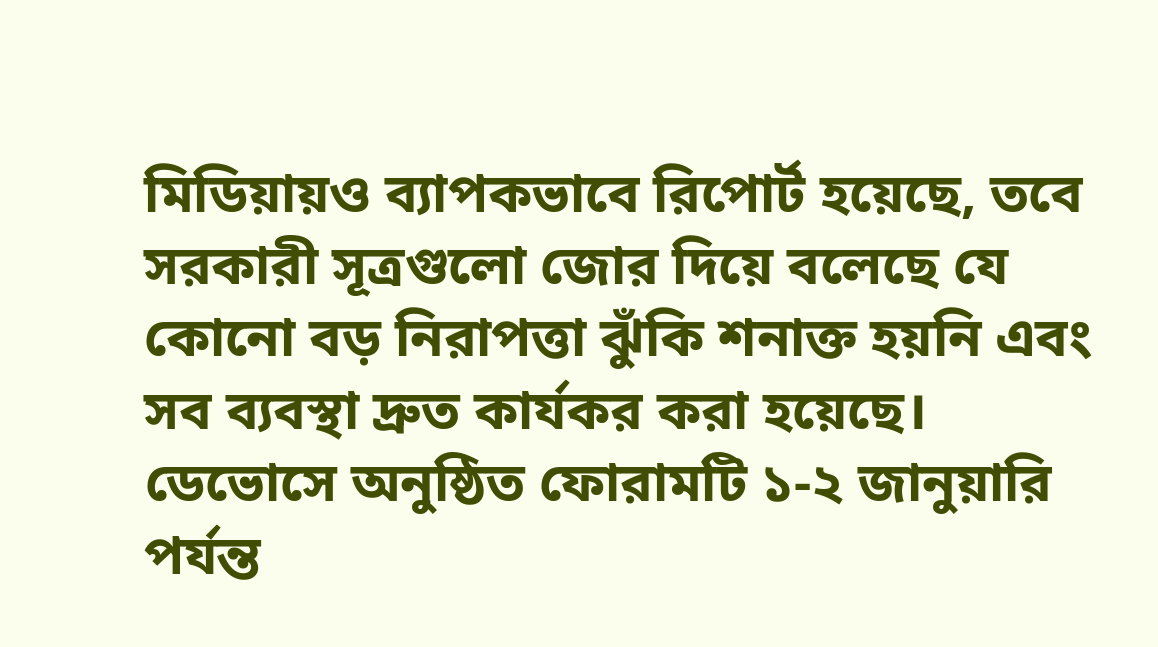মিডিয়ায়ও ব্যাপকভাবে রিপোর্ট হয়েছে, তবে সরকারী সূত্রগুলো জোর দিয়ে বলেছে যে কোনো বড় নিরাপত্তা ঝুঁকি শনাক্ত হয়নি এবং সব ব্যবস্থা দ্রুত কার্যকর করা হয়েছে।
ডেভোসে অনুষ্ঠিত ফোরামটি ১-২ জানুয়ারি পর্যন্ত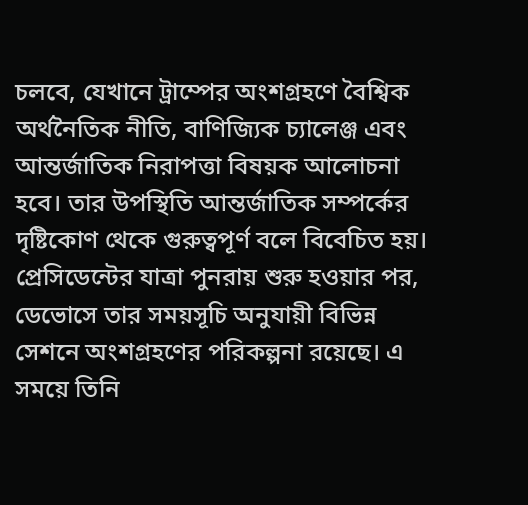চলবে, যেখানে ট্রাম্পের অংশগ্রহণে বৈশ্বিক অর্থনৈতিক নীতি, বাণিজ্যিক চ্যালেঞ্জ এবং আন্তর্জাতিক নিরাপত্তা বিষয়ক আলোচনা হবে। তার উপস্থিতি আন্তর্জাতিক সম্পর্কের দৃষ্টিকোণ থেকে গুরুত্বপূর্ণ বলে বিবেচিত হয়।
প্রেসিডেন্টের যাত্রা পুনরায় শুরু হওয়ার পর, ডেভোসে তার সময়সূচি অনুযায়ী বিভিন্ন সেশনে অংশগ্রহণের পরিকল্পনা রয়েছে। এ সময়ে তিনি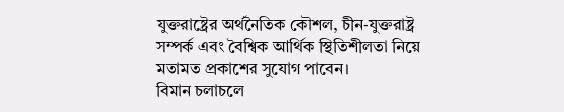যুক্তরাষ্ট্রের অর্থনৈতিক কৌশল, চীন-যুক্তরাষ্ট্র সম্পর্ক এবং বৈশ্বিক আর্থিক স্থিতিশীলতা নিয়ে মতামত প্রকাশের সুযোগ পাবেন।
বিমান চলাচলে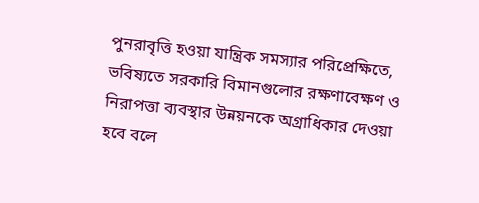পুনরাবৃত্তি হওয়া যান্ত্রিক সমস্যার পরিপ্রেক্ষিতে, ভবিষ্যতে সরকারি বিমানগুলোর রক্ষণাবেক্ষণ ও নিরাপত্তা ব্যবস্থার উন্নয়নকে অগ্রাধিকার দেওয়া হবে বলে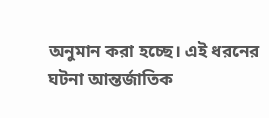অনুমান করা হচ্ছে। এই ধরনের ঘটনা আন্তর্জাতিক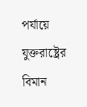পর্যায়ে যুক্তরাষ্ট্রের বিমান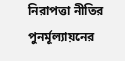নিরাপত্তা নীতির পুনর্মূল্যায়নের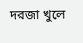দরজা খুলে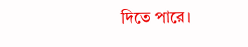দিতে পারে।